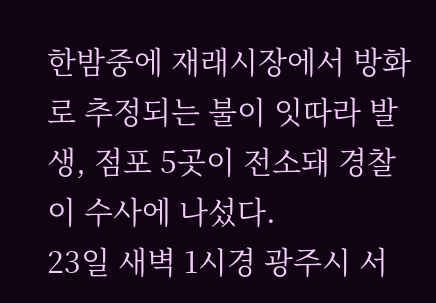한밤중에 재래시장에서 방화로 추정되는 불이 잇따라 발생, 점포 5곳이 전소돼 경찰이 수사에 나섰다.
23일 새벽 1시경 광주시 서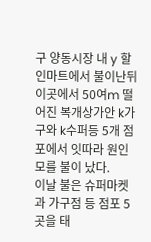구 양동시장 내 y 할인마트에서 불이난뒤 이곳에서 50여m 떨어진 복개상가안 k가구와 k수퍼등 5개 점포에서 잇따라 원인 모를 불이 났다.
이날 불은 슈퍼마켓과 가구점 등 점포 5곳을 태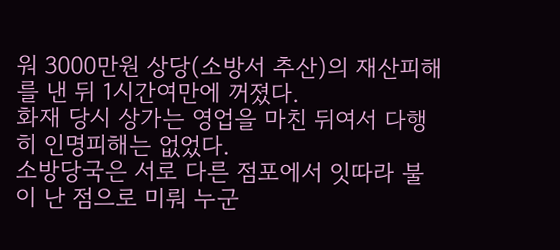워 3000만원 상당(소방서 추산)의 재산피해를 낸 뒤 1시간여만에 꺼졌다.
화재 당시 상가는 영업을 마친 뒤여서 다행히 인명피해는 없었다.
소방당국은 서로 다른 점포에서 잇따라 불이 난 점으로 미뤄 누군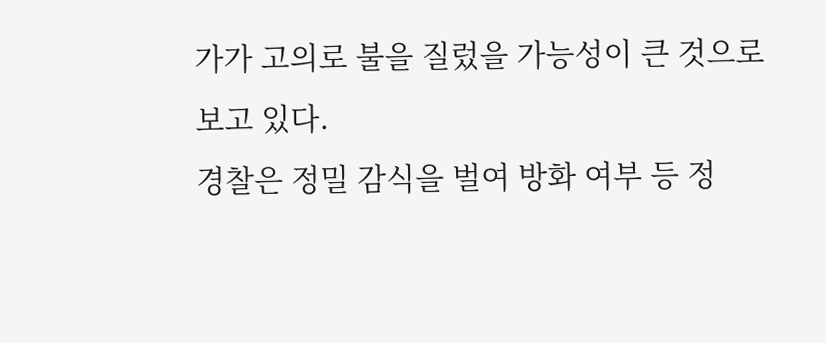가가 고의로 불을 질렀을 가능성이 큰 것으로 보고 있다.
경찰은 정밀 감식을 벌여 방화 여부 등 정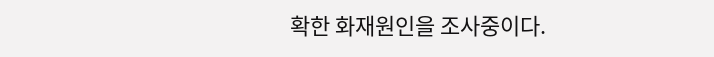확한 화재원인을 조사중이다.